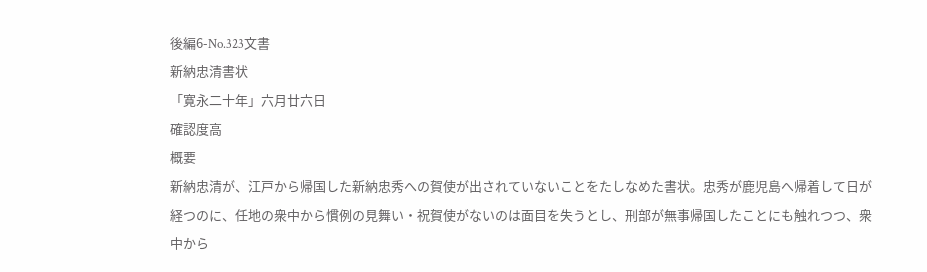後編6-No.323文書
新納忠清書状
「寛永二十年」六月廿六日
確認度高
概要
新納忠清が、江戸から帰国した新納忠秀への賀使が出されていないことをたしなめた書状。忠秀が鹿児島へ帰着して日が経つのに、任地の衆中から慣例の見舞い・祝賀使がないのは面目を失うとし、刑部が無事帰国したことにも触れつつ、衆中から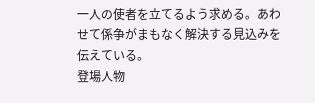一人の使者を立てるよう求める。あわせて係争がまもなく解決する見込みを伝えている。
登場人物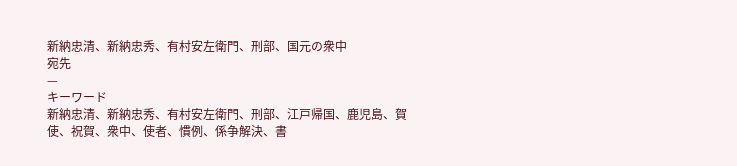新納忠清、新納忠秀、有村安左衛門、刑部、国元の衆中
宛先
—
キーワード
新納忠清、新納忠秀、有村安左衛門、刑部、江戸帰国、鹿児島、賀使、祝賀、衆中、使者、慣例、係争解決、書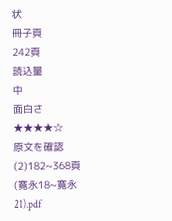状
冊子頁
242頁
読込量
中
面白さ
★★★★☆
原文を確認
(2)182~368頁(寛永18~寛永21).pdf